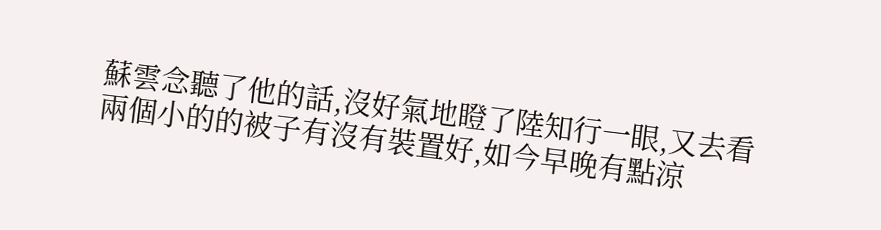蘇雲念聽了他的話,沒好氣地瞪了陸知行一眼,又去看兩個小的的被子有沒有裝置好,如今早晚有點涼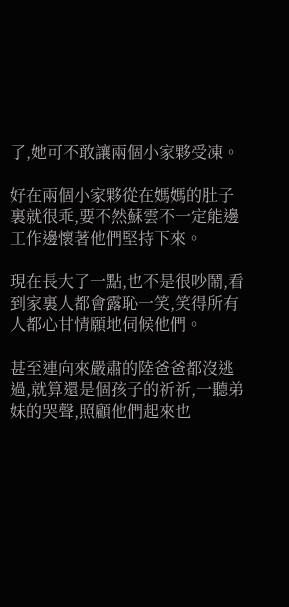了,她可不敢讓兩個小家夥受凍。

好在兩個小家夥從在媽媽的肚子裏就很乖,要不然蘇雲不一定能邊工作邊懷著他們堅持下來。

現在長大了一點,也不是很吵鬧,看到家裏人都會露恥一笑,笑得所有人都心甘情願地伺候他們。

甚至連向來嚴肅的陸爸爸都沒逃過,就算還是個孩子的祈祈,一聽弟妹的哭聲,照顧他們起來也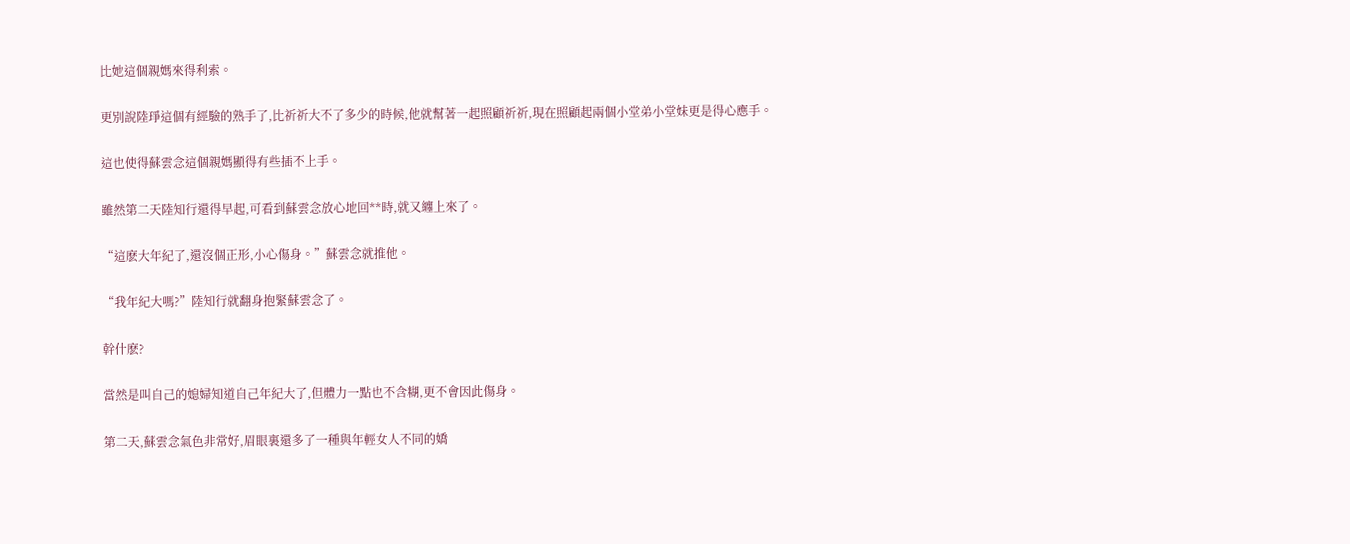比她這個親媽來得利索。

更別說陸琤這個有經驗的熟手了,比祈祈大不了多少的時候,他就幫著一起照顧祈祈,現在照顧起兩個小堂弟小堂妹更是得心應手。

這也使得蘇雲念這個親媽顯得有些插不上手。

雖然第二天陸知行還得早起,可看到蘇雲念放心地回**時,就又纏上來了。

“這麽大年紀了,還沒個正形,小心傷身。”蘇雲念就推他。

“我年紀大嗎?”陸知行就翻身抱緊蘇雲念了。

幹什麽?

當然是叫自己的媳婦知道自己年紀大了,但體力一點也不含糊,更不會因此傷身。

第二天,蘇雲念氣色非常好,眉眼裏還多了一種與年輕女人不同的嬌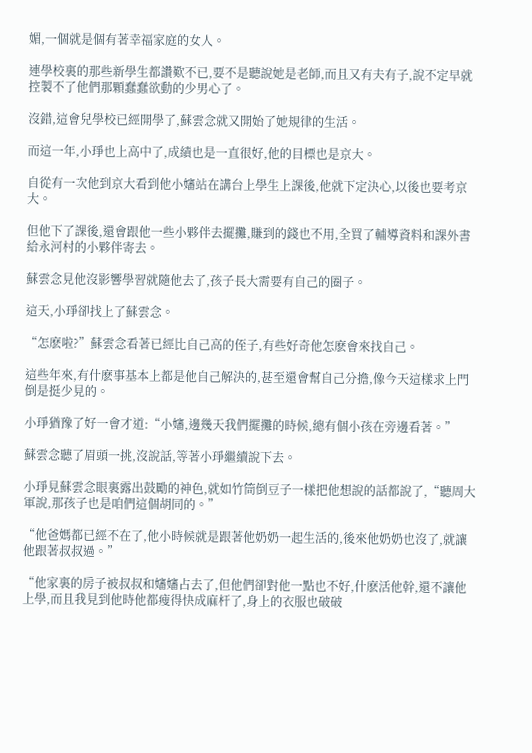媚,一個就是個有著幸福家庭的女人。

連學校裏的那些新學生都讚歎不已,要不是聽說她是老師,而且又有夫有子,說不定早就控製不了他們那顆蠢蠢欲動的少男心了。

沒錯,這會兒學校已經開學了,蘇雲念就又開始了她規律的生活。

而這一年,小琤也上高中了,成績也是一直很好,他的目標也是京大。

自從有一次他到京大看到他小嬸站在講台上學生上課後,他就下定決心,以後也要考京大。

但他下了課後,還會跟他一些小夥伴去擺攤,賺到的錢也不用,全買了輔導資料和課外書給永河村的小夥伴寄去。

蘇雲念見他沒影響學習就隨他去了,孩子長大需要有自己的圈子。

這天,小琤卻找上了蘇雲念。

“怎麽啦?”蘇雲念看著已經比自己高的侄子,有些好奇他怎麽會來找自己。

這些年來,有什麽事基本上都是他自己解決的,甚至還會幫自己分擔,像今天這樣求上門倒是挺少見的。

小琤猶豫了好一會才道:“小嬸,邊幾天我們擺攤的時候,總有個小孩在旁邊看著。”

蘇雲念聽了眉頭一挑,沒說話,等著小琤繼續說下去。

小琤見蘇雲念眼裏露出鼓勵的神色,就如竹筒倒豆子一樣把他想說的話都說了,“聽周大軍說,那孩子也是咱們這個胡同的。”

“他爸媽都已經不在了,他小時候就是跟著他奶奶一起生活的,後來他奶奶也沒了,就讓他跟著叔叔過。”

“他家裏的房子被叔叔和嬸嬸占去了,但他們卻對他一點也不好,什麽活他幹,還不讓他上學,而且我見到他時他都瘦得快成麻杆了,身上的衣服也破破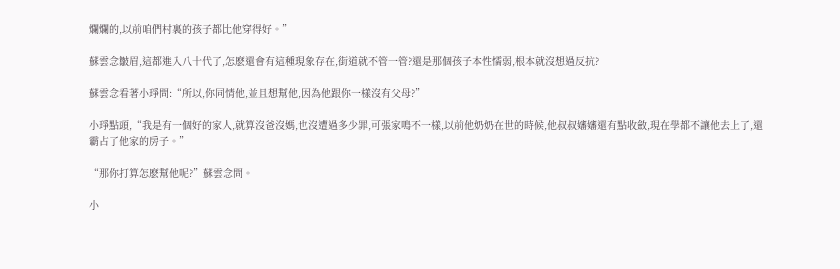爛爛的,以前咱們村裏的孩子都比他穿得好。”

蘇雲念皺眉,這都進入八十代了,怎麽還會有這種現象存在,街道就不管一管?還是那個孩子本性懦弱,根本就沒想過反抗?

蘇雲念看著小琤問:“所以,你同情他,並且想幫他,因為他跟你一樣沒有父母?”

小琤點頭,“我是有一個好的家人,就算沒爸沒媽,也沒遭過多少罪,可張家鳴不一樣,以前他奶奶在世的時候,他叔叔嬸嬸還有點收斂,現在學都不讓他去上了,還霸占了他家的房子。”

“那你打算怎麽幫他呢?”蘇雲念問。

小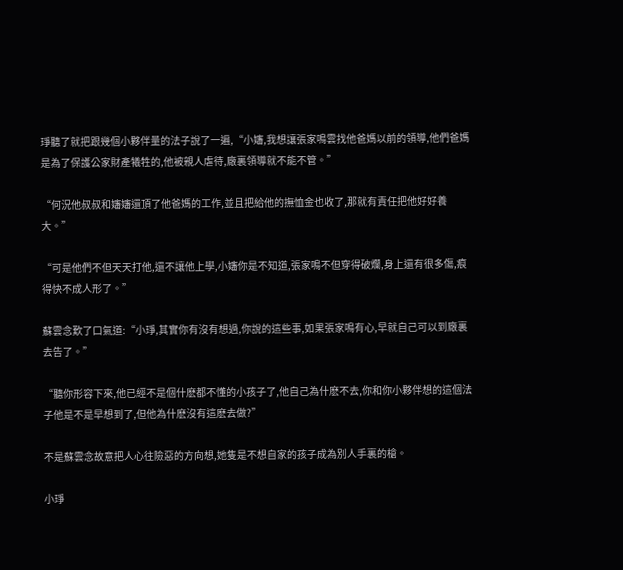琤聽了就把跟幾個小夥伴量的法子說了一遍,“小嬸,我想讓張家鳴雲找他爸媽以前的領導,他們爸媽是為了保護公家財產犧牲的,他被親人虐待,廠裏領導就不能不管。”

“何況他叔叔和嬸嬸還頂了他爸媽的工作,並且把給他的撫恤金也收了,那就有責任把他好好養大。”

“可是他們不但天天打他,還不讓他上學,小嬸你是不知道,張家鳴不但穿得破爛,身上還有很多傷,痕得快不成人形了。”

蘇雲念歎了口氣道:“小琤,其實你有沒有想過,你說的這些事,如果張家鳴有心,早就自己可以到廠裏去告了。”

“聽你形容下來,他已經不是個什麽都不懂的小孩子了,他自己為什麽不去,你和你小夥伴想的這個法子他是不是早想到了,但他為什麽沒有這麽去做?”

不是蘇雲念故意把人心往險惡的方向想,她隻是不想自家的孩子成為別人手裏的槍。

小琤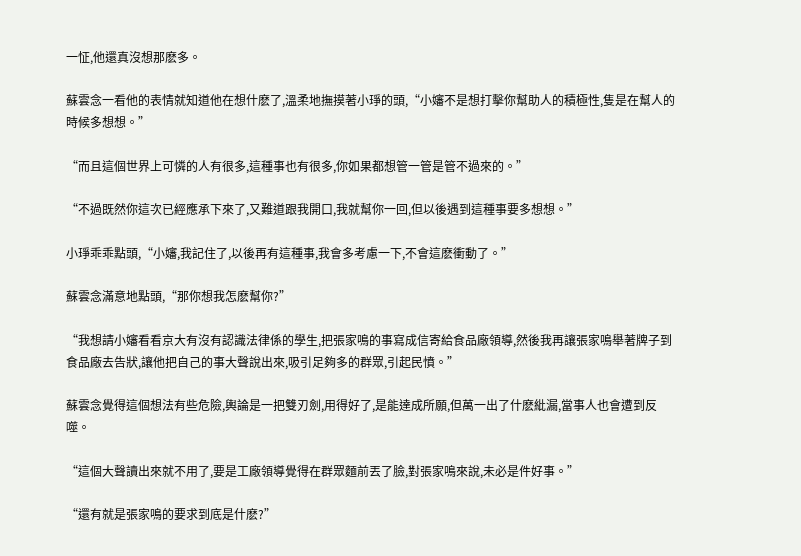一怔,他還真沒想那麽多。

蘇雲念一看他的表情就知道他在想什麽了,溫柔地撫摸著小琤的頭,“小嬸不是想打擊你幫助人的積極性,隻是在幫人的時候多想想。”

“而且這個世界上可憐的人有很多,這種事也有很多,你如果都想管一管是管不過來的。”

“不過既然你這次已經應承下來了,又難道跟我開口,我就幫你一回,但以後遇到這種事要多想想。”

小琤乖乖點頭,“小嬸,我記住了,以後再有這種事,我會多考慮一下,不會這麽衝動了。”

蘇雲念滿意地點頭,“那你想我怎麽幫你?”

“我想請小嬸看看京大有沒有認識法律係的學生,把張家鳴的事寫成信寄給食品廠領導,然後我再讓張家鳴舉著牌子到食品廠去告狀,讓他把自己的事大聲說出來,吸引足夠多的群眾,引起民憤。”

蘇雲念覺得這個想法有些危險,輿論是一把雙刃劍,用得好了,是能達成所願,但萬一出了什麽紕漏,當事人也會遭到反噬。

“這個大聲讀出來就不用了,要是工廠領導覺得在群眾麵前丟了臉,對張家鳴來說,未必是件好事。”

“還有就是張家鳴的要求到底是什麽?”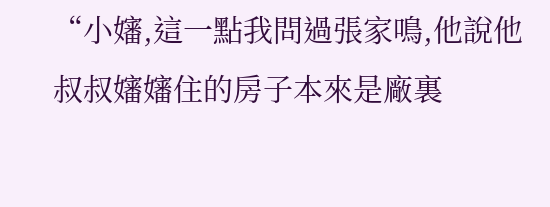“小嬸,這一點我問過張家鳴,他說他叔叔嬸嬸住的房子本來是廠裏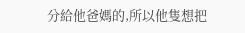分給他爸媽的,所以他隻想把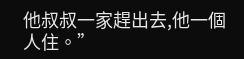他叔叔一家趕出去,他一個人住。”